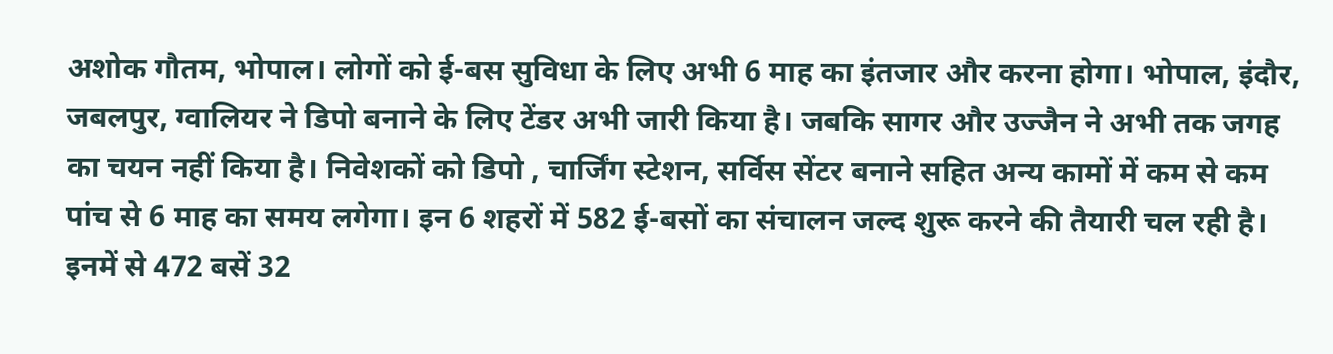अशोक गौतम, भोपाल। लोगों को ई-बस सुविधा के लिए अभी 6 माह का इंतजार और करना होगा। भोपाल, इंदौर, जबलपुर, ग्वालियर ने डिपो बनाने के लिए टेंडर अभी जारी किया है। जबकि सागर और उज्जैन ने अभी तक जगह का चयन नहीं किया है। निवेशकों को डिपो , चार्जिंग स्टेशन, सर्विस सेंटर बनाने सहित अन्य कामों में कम से कम पांच से 6 माह का समय लगेगा। इन 6 शहरों में 582 ई-बसों का संचालन जल्द शुरू करने की तैयारी चल रही है। इनमें से 472 बसें 32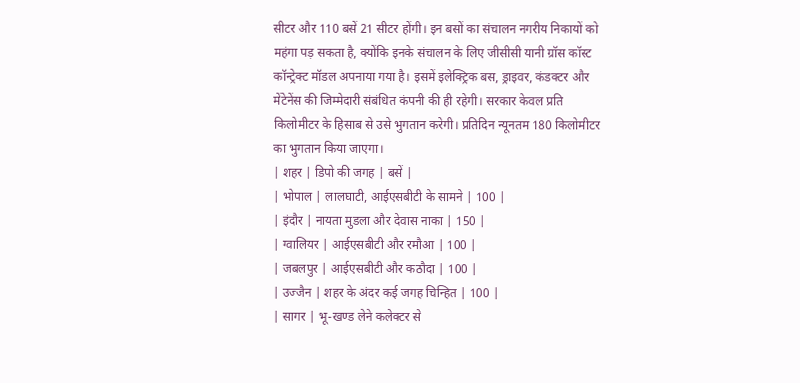सीटर और 110 बसें 21 सीटर होंगी। इन बसों का संचालन नगरीय निकायों को महंगा पड़ सकता है, क्योंकि इनके संचालन के लिए जीसीसी यानी ग्रॉस कॉस्ट कॉन्ट्रेक्ट मॉडल अपनाया गया है। इसमें इलेक्ट्रिक बस, ड्राइवर, कंडक्टर और मेंटेनेंस की जिम्मेदारी संबंधित कंपनी की ही रहेगी। सरकार केवल प्रति किलोमीटर के हिसाब से उसे भुगतान करेगी। प्रतिदिन न्यूनतम 180 किलोमीटर का भुगतान किया जाएगा।
| शहर | डिपो की जगह | बसें |
| भोपाल | लालघाटी, आईएसबीटी के सामने | 100 |
| इंदौर | नायता मुडला और देवास नाका | 150 |
| ग्वालियर | आईएसबीटी और रमौआ | 100 |
| जबलपुर | आईएसबीटी और कठौदा | 100 |
| उज्जैन | शहर के अंदर कई जगह चिन्हित | 100 |
| सागर | भू-खण्ड लेने कलेक्टर से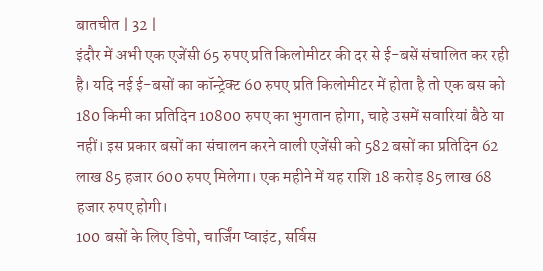बातचीत | 32 |
इंदौर में अभी एक एजेंसी 65 रुपए प्रति किलोमीटर की दर से ई-बसें संचालित कर रही है। यदि नई ई-बसों का कॉन्ट्रेक्ट 60 रुपए प्रति किलोमीटर में होता है तो एक बस को 180 किमी का प्रतिदिन 10800 रुपए का भुगतान होगा, चाहे उसमें सवारियां बैठे या नहीं। इस प्रकार बसों का संचालन करने वाली एजेंसी को 582 बसों का प्रतिदिन 62 लाख 85 हजार 600 रुपए मिलेगा। एक महीने में यह राशि 18 करोड़ 85 लाख 68 हजार रुपए होगी।
100 बसों के लिए डिपो, चार्जिंग प्वाइंट, सर्विस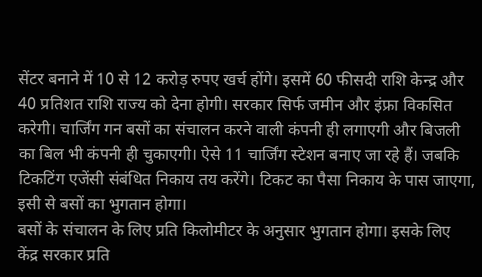सेंटर बनाने में 10 से 12 करोड़ रुपए खर्च होंगे। इसमें 60 फीसदी राशि केन्द्र और 40 प्रतिशत राशि राज्य को देना होगी। सरकार सिर्फ जमीन और इंफ्रा विकसित करेगी। चार्जिंग गन बसों का संचालन करने वाली कंपनी ही लगाएगी और बिजली का बिल भी कंपनी ही चुकाएगी। ऐसे 11 चार्जिंग स्टेशन बनाए जा रहे हैं। जबकि टिकटिंग एजेंसी संबंधित निकाय तय करेंगे। टिकट का पैसा निकाय के पास जाएगा, इसी से बसों का भुगतान होगा।
बसों के संचालन के लिए प्रति किलोमीटर के अनुसार भुगतान होगा। इसके लिए केंद्र सरकार प्रति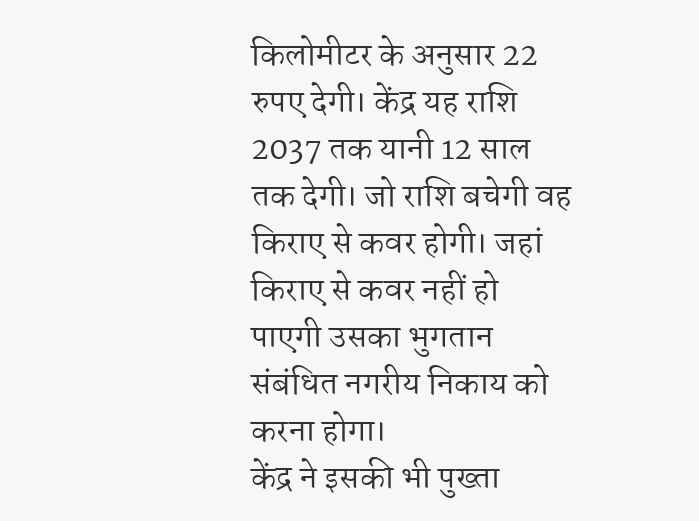किलोमीटर के अनुसार 22 रुपए देगी। केंद्र यह राशि 2037 तक यानी 12 साल तक देगी। जो राशि बचेगी वह किराए से कवर होगी। जहां किराए से कवर नहीं हो पाएगी उसका भुगतान संबंधित नगरीय निकाय को करना होगा।
केंद्र ने इसकी भी पुख्ता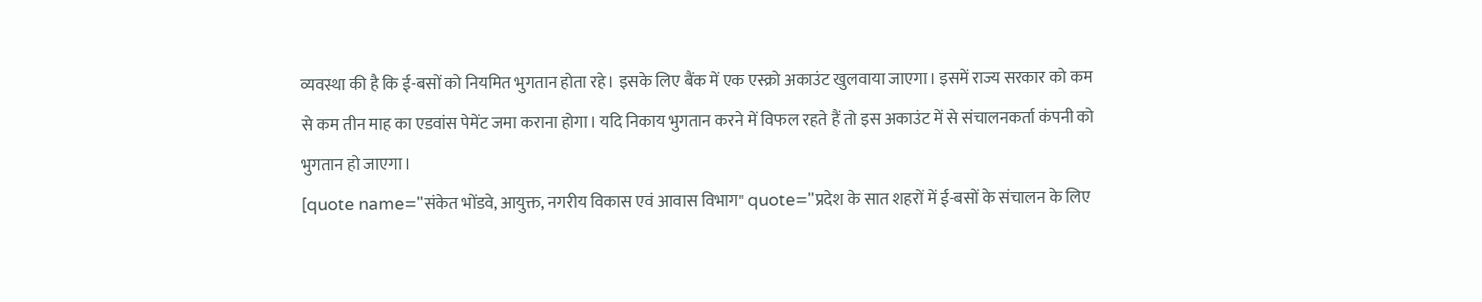व्यवस्था की है कि ई-बसों को नियमित भुगतान होता रहे। इसके लिए बैंक में एक एस्क्रो अकाउंट खुलवाया जाएगा। इसमें राज्य सरकार को कम से कम तीन माह का एडवांस पेमेंट जमा कराना होगा। यदि निकाय भुगतान करने में विफल रहते हैं तो इस अकाउंट में से संचालनकर्ता कंपनी को भुगतान हो जाएगा।
[quote name="संकेत भोंडवे, आयुक्त, नगरीय विकास एवं आवास विभाग" quote="प्रदेश के सात शहरों में ई-बसों के संचालन के लिए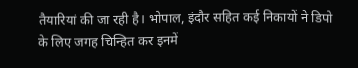तैयारियां की जा रही है। भोपाल, इंदौर सहित कई निकायों ने डिपो के लिए जगह चिन्हित कर इनमें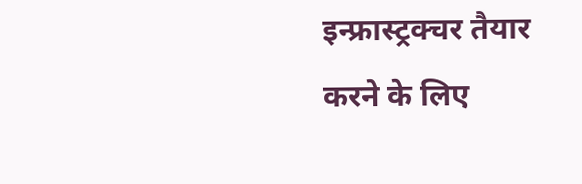इन्फ्रास्ट्रक्चर तैयार करने के लिए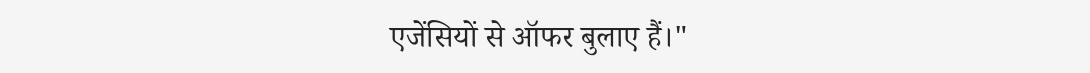एजेंसियों से ऑफर बुलाए हैं।"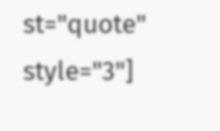st="quote" style="3"]